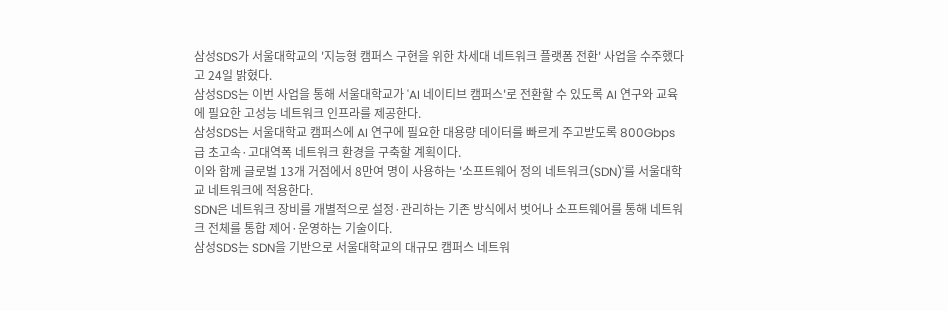삼성SDS가 서울대학교의 '지능형 캠퍼스 구현을 위한 차세대 네트워크 플랫폼 전환' 사업을 수주했다고 24일 밝혔다.
삼성SDS는 이번 사업을 통해 서울대학교가 'AI 네이티브 캠퍼스'로 전환할 수 있도록 AI 연구와 교육에 필요한 고성능 네트워크 인프라를 제공한다.
삼성SDS는 서울대학교 캠퍼스에 AI 연구에 필요한 대용량 데이터를 빠르게 주고받도록 800Gbps급 초고속·고대역폭 네트워크 환경을 구축할 계획이다.
이와 함께 글로벌 13개 거점에서 8만여 명이 사용하는 '소프트웨어 정의 네트워크(SDN)'를 서울대학교 네트워크에 적용한다.
SDN은 네트워크 장비를 개별적으로 설정·관리하는 기존 방식에서 벗어나 소프트웨어를 통해 네트워크 전체를 통합 제어·운영하는 기술이다.
삼성SDS는 SDN을 기반으로 서울대학교의 대규모 캠퍼스 네트워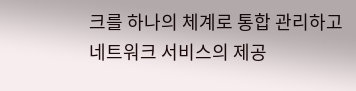크를 하나의 체계로 통합 관리하고 네트워크 서비스의 제공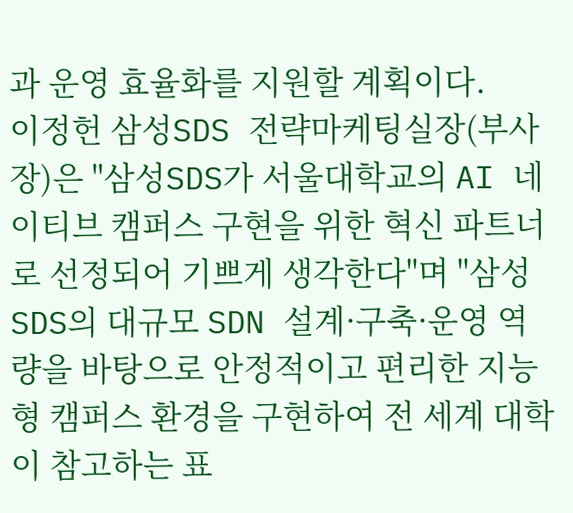과 운영 효율화를 지원할 계획이다.
이정헌 삼성SDS 전략마케팅실장(부사장)은 "삼성SDS가 서울대학교의 AI 네이티브 캠퍼스 구현을 위한 혁신 파트너로 선정되어 기쁘게 생각한다"며 "삼성SDS의 대규모 SDN 설계·구축·운영 역량을 바탕으로 안정적이고 편리한 지능형 캠퍼스 환경을 구현하여 전 세계 대학이 참고하는 표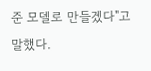준 모델로 만들겠다"고 말했다.